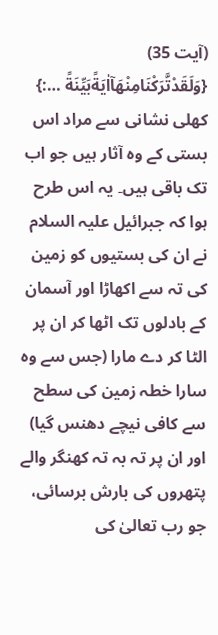(آیت 35) {وَلَقَدْتَّرَكْنَامِنْهَاۤاٰيَةًبَيِّنَةً …:} کھلی نشانی سے مراد اس بستی کے وہ آثار ہیں جو اب تک باقی ہیں۔ یہ اس طرح ہوا کہ جبرائیل علیہ السلام نے ان کی بستیوں کو زمین کی تہ سے اکھاڑا اور آسمان کے بادلوں تک اٹھا کر ان پر الٹا کر دے مارا (جس سے وہ سارا خطہ زمین کی سطح سے کافی نیچے دھنس گیا) اور ان پر تہ بہ تہ کھنگر والے پتھروں کی بارش برسائی، جو رب تعالیٰ کی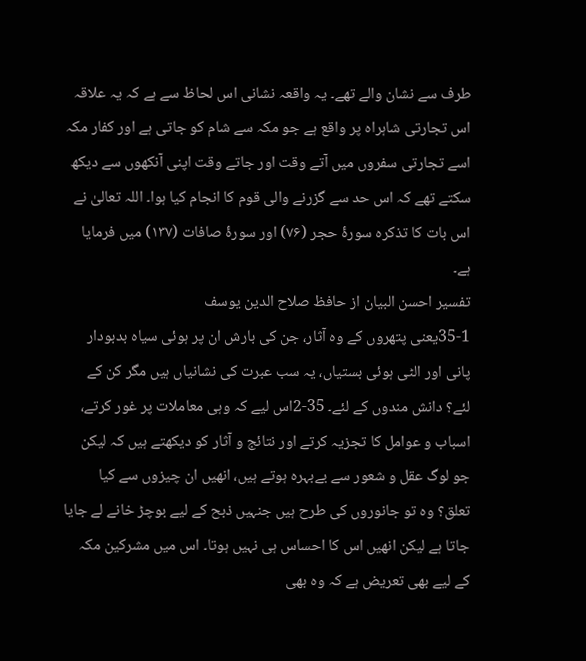طرف سے نشان والے تھے۔ یہ واقعہ نشانی اس لحاظ سے ہے کہ یہ علاقہ اس تجارتی شاہراہ پر واقع ہے جو مکہ سے شام کو جاتی ہے اور کفار مکہ اسے تجارتی سفروں میں آتے وقت اور جاتے وقت اپنی آنکھوں سے دیکھ سکتے تھے کہ اس حد سے گزرنے والی قوم کا انجام کیا ہوا۔ اللہ تعالیٰ نے اس بات کا تذکرہ سورۂ حجر (۷۶) اور سورۂ صافات (۱۳۷) میں فرمایا ہے۔
تفسیر احسن البیان از حافظ صلاح الدین یوسف
35-1یعنی پتھروں کے وہ آثار، جن کی بارش ان پر ہوئی سیاہ بدبودار پانی اور الٹی ہوئی بستیاں، یہ سب عبرت کی نشانیاں ہیں مگر کن کے لئے؟ دانش مندوں کے لئے۔ 35-2اس لیے کہ وہی معاملات پر غور کرتے، اسباب و عوامل کا تجزیہ کرتے اور نتائج و آثار کو دیکھتے ہیں کہ لیکن جو لوگ عقل و شعور سے بےبہرہ ہوتے ہیں، انھیں ان چیزوں سے کیا تعلق؟ وہ تو جانوروں کی طرح ہیں جنہیں ذبح کے لیے بوچڑ خانے لے جایا جاتا ہے لیکن انھیں اس کا احساس ہی نہیں ہوتا۔ اس میں مشرکین مکہ کے لیے بھی تعریض ہے کہ وہ بھی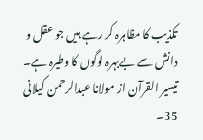تکذیب کا مظاہرہ کر رہے ہیں جو عقل و دانش سے بےبہرہ لوگوں کا وطیرہ ہے۔
تيسير القرآن از مولانا عبدالرحمن کیلانی
35۔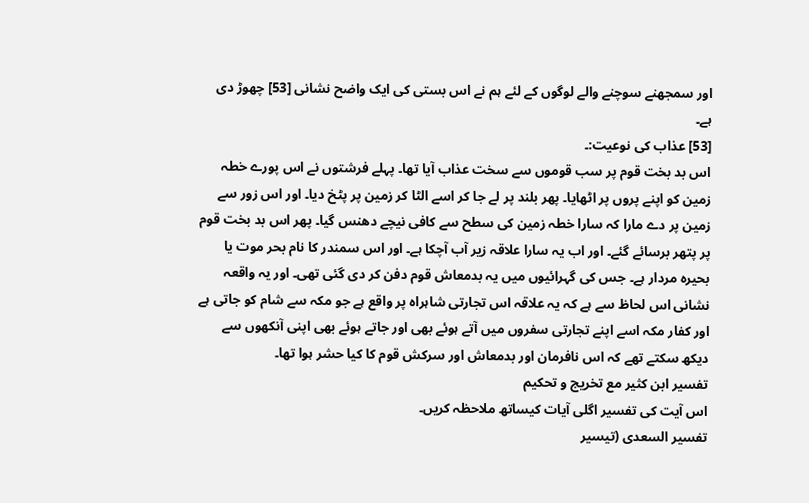اور سمجھنے سوچنے والے لوگوں کے لئے ہم نے اس بستی کی ایک واضح نشانی [53] چھوڑ دی ہے۔
[53] عذاب کی نوعیت:۔
اس بد بخت قوم پر سب قوموں سے سخت عذاب آیا تھا۔ پہلے فرشتوں نے اس پورے خطہ زمین کو اپنے پروں پر اٹھایا۔ پھر بلند پر لے جا کر اسے الٹا کر زمین پر پٹخ دیا۔ اور اس زور سے زمین پر دے مارا کہ سارا خطہ زمین کی سطح سے کافی نیچے دھنس گیا۔ پھر اس بد بخت قوم پر پتھر برسائے گئے۔ اور اب یہ سارا علاقہ زیر آب آچکا ہے۔ اور اس سمندر کا نام بحر موت یا بحیرہ مردار ہے۔ جس کی گہرائیوں میں یہ بدمعاش قوم دفن کر دی گئی تھی۔ اور یہ واقعہ نشانی اس لحاظ سے ہے کہ یہ علاقہ اس تجارتی شاہراہ پر واقع ہے جو مکہ سے شام کو جاتی ہے اور کفار مکہ اسے اپنے تجارتی سفروں میں آتے ہوئے بھی اور جاتے ہوئے بھی اپنی آنکھوں سے دیکھ سکتے تھے کہ اس نافرمان اور بدمعاش اور سرکش قوم کا کیا حشر ہوا تھا۔
تفسیر ابن کثیر مع تخریج و تحکیم
اس آیت کی تفسیر اگلی آیات کیساتھ ملاحظہ کریں۔
تفسیر السعدی (تیسیر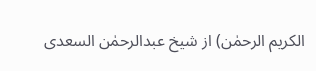الکریم الرحمٰن) از شیخ عبدالرحمٰن السعدی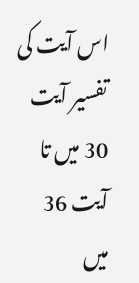اس آیت کی تفسیر آیت 30 میں تا آیت 36 میں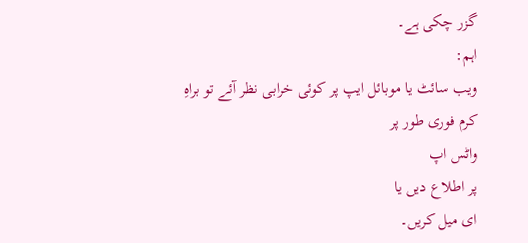گزر چکی ہے۔
اہم:
ویب سائٹ یا موبائل ایپ پر کوئی خرابی نظر آئے تو براہِ کرم فوری طور پر
واٹس اپ
پر اطلاع دیں یا
ای میل کریں۔